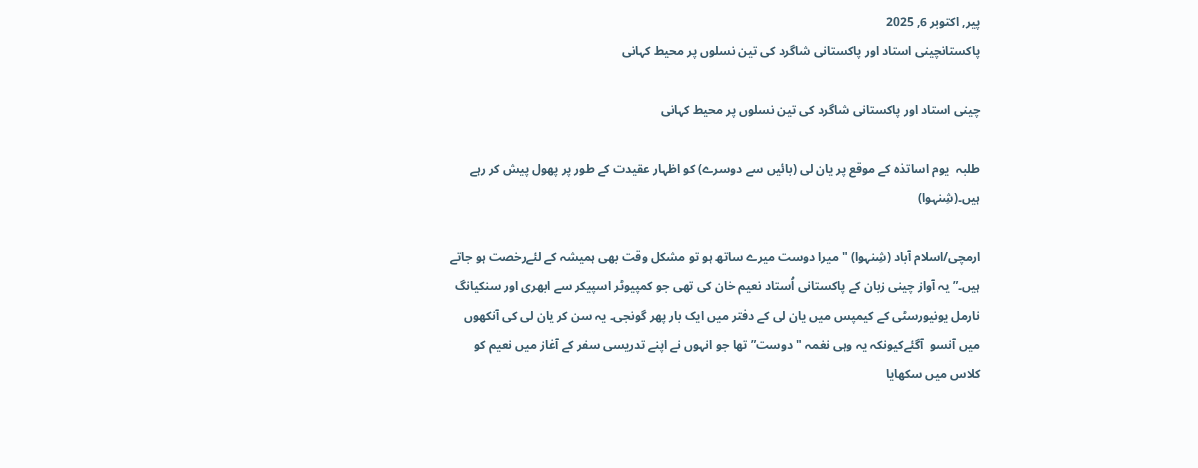پیر, اکتوبر 6, 2025
پاکستانچینی استاد اور پاکستانی شاگرد کی تین نسلوں پر محیط کہانی

چینی استاد اور پاکستانی شاگرد کی تین نسلوں پر محیط کہانی

طلبہ  یوم اساتذہ کے موقع پر یان لی (بائیں سے دوسرے) کو اظہار عقیدت کے طور پر پھول پیش کر رہے ہیں۔(شِنہوا)

ارمچی/اسلام آباد (شِنہوا) "میرا دوست میرے ساتھ ہو تو مشکل وقت بھی ہمیشہ کے لئےرخصت ہو جاتے ہیں۔”یہ آواز چینی زبان کے پاکستانی اُستاد نعیم خان کی تھی جو کمپیوٹر اسپیکر سے ابھری اور سنکیانگ نارمل یونیورسٹی کے کیمپس میں یان لی کے دفتر میں ایک بار پھر گونجی۔ یہ سن کر یان لی کی آنکھوں میں آنسو  آگئےکیونکہ یہ وہی نغمہ "دوست” تھا جو انہوں نے اپنے تدریسی سفر کے آغاز میں نعیم کو کلاس میں سکھایا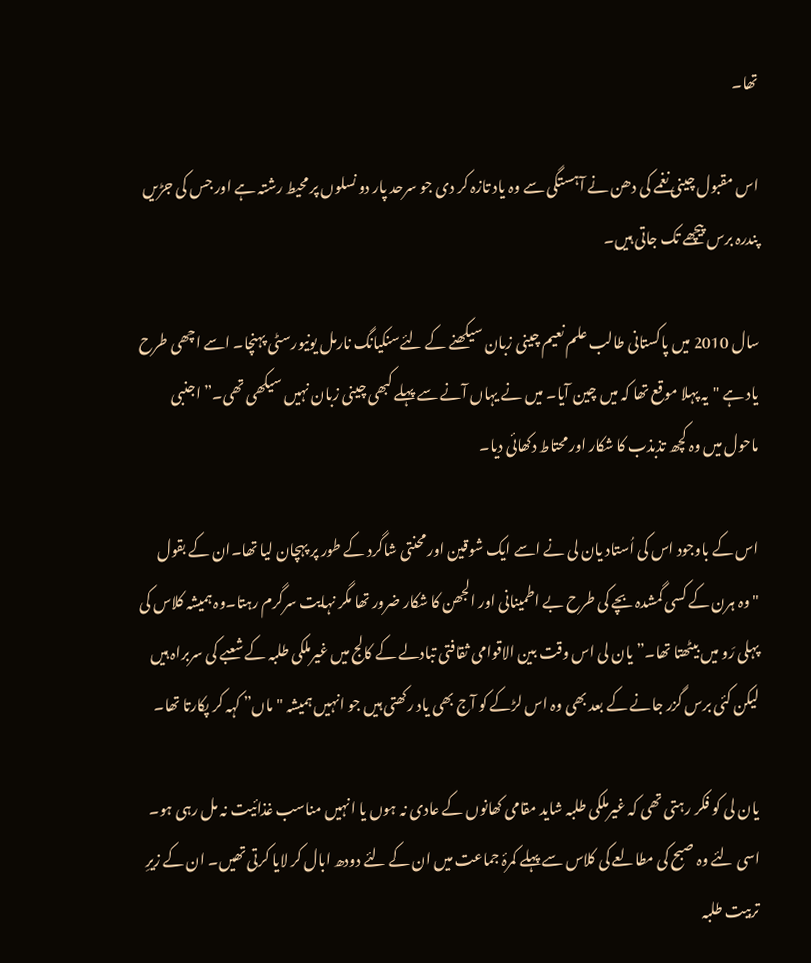تھا۔

اس مقبول چینی نغمے کی دھن نے آہستگی سے وہ یاد تازہ کر دی جو سرحد پار دو نسلوں پر محیط رشتہ ہے اور جس کی جڑیں پندرہ برس پیچھے تک جاتی ہیں۔

سال 2010 میں پاکستانی طالب علم نعیم چینی زبان سیکھنے کے لئےسنکیانگ نارمل یونیورسٹی پہنچا۔ اسے اچھی طرح یاد ہے "یہ پہلا موقع تھا کہ میں چین آیا۔ میں نے یہاں آنے سے پہلے کبھی چینی زبان نہیں سیکھی تھی۔” اجنبی ماحول میں وہ کچھ تذبذب کا شکار اور محتاط دکھائی دیا۔

اس کے باوجود اس کی اُستاد یان لی نے اسے ایک شوقین اور محنتی شاگرد کے طور پر پہچان لیا تھا۔ان کے بقول "وہ ہرن کے کسی گمشدہ بچے کی طرح بے اطمینانی اور الجھن کا شکار ضرور تھا مگر نہایت سرگرم رہتا۔وہ ہمیشہ کلاس کی پہلی رَو میں بیٹھتا تھا۔” یان لی اس وقت بین الاقوامی ثقافتی تبادلے کے کالج میں غیرملکی طلبہ کے شعبے کی سربراہ ہیں لیکن کئی برس گزر جانے کے بعد بھی وہ اس لڑکے کو آج بھی یاد رکھتی ہیں جو انہیں ہمیشہ "ماں” کہہ کر پکارتا تھا۔

یان لی کو فکر رہتی تھی کہ غیرملکی طلبہ شاید مقامی کھانوں کے عادی نہ ہوں یا انہیں مناسب غذائیت نہ مل رہی ہو۔ اسی لئے وہ صبح کی مطالعے کی کلاس سے پہلے کمرۂ جماعت میں ان کے لئے دودھ ابال کر لایا کرتی تھیں۔ ان کے زیرِ تربیت طلبہ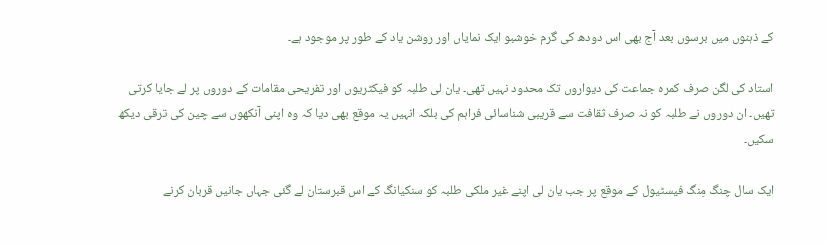کے ذہنوں میں برسوں بعد آج بھی اس دودھ کی گرم خوشبو ایک نمایاں اور روشن یاد کے طور پر موجود ہے۔

استاد کی لگن صرف کمرہ جماعت کی دیواروں تک محدود نہیں تھی۔ یان لی طلبہ کو فیکٹریوں اور تفریحی مقامات کے دوروں پر لے جایا کرتی تھیں۔ ان دوروں نے طلبہ کو نہ صرف ثقافت سے قریبی شناسائی فراہم کی بلکہ انہیں یہ موقع بھی دیا کہ وہ اپنی آنکھوں سے چین کی ترقی دیکھ سکیں۔

ایک سال چنگ مِنگ فیسٹیول کے موقع پر جب یان لی اپنے غیر ملکی طلبہ کو سنکیانگ کے اس قبرستان لے گئی جہاں جانیں قربان کرنے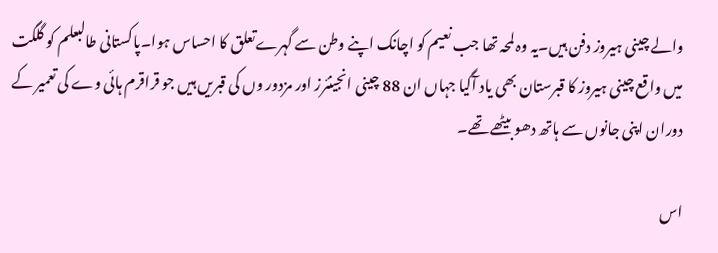والے چینی ہیروز دفن ہیں۔یہ وہ لمحہ تھا جب نعیم کو اچانک اپنے وطن سے گہرےتعلق کا احساس ہوا۔پاکستانی طالبعلم کو گلگت میں واقع چینی ہیروز کا قبرستان بھی یاد آگیا جہاں ان 88 چینی انجینئرز اور مزدور وں کی قبریں ہیں جو قراقرم ہائی وے کی تعمیر کے دوران اپنی جانوں سے ہاتھ دھو بیٹھے تھے۔

اس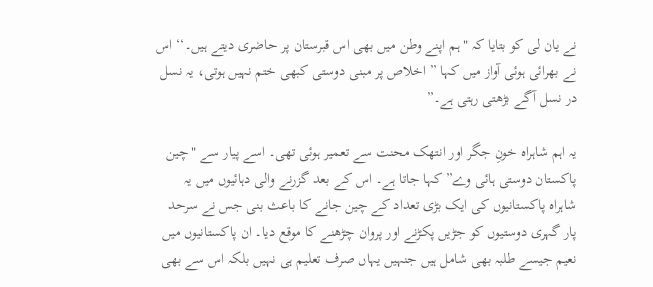نے یان لی کو بتایا کہ "ہم اپنے وطن میں بھی اس قبرستان پر حاضری دیتے ہیں۔‘‘ اس نے بھرائی ہوئی آواز میں کہا ” اخلاص پر مبنی دوستی کبھی ختم نہیں ہوتی، یہ نسل در نسل آگے بڑھتی رہتی ہے۔”

یہ اہم شاہراہ خونِ جگر اور انتھک محنت سے تعمیر ہوئی تھی۔ اسے پیار سے "چین پاکستان دوستی ہائی وے” کہا جاتا ہے۔ اس کے بعد گزرنے والی دہائیوں میں یہ شاہراہ پاکستانیوں کی ایک بڑی تعداد کے چین جانے کا باعث بنی جس نے سرحد پار گہری دوستیوں کو جڑیں پکڑنے اور پروان چڑھنے کا موقع دیا۔ ان پاکستانیوں میں نعیم جیسے طلبہ بھی شامل ہیں جنہیں یہاں صرف تعلیم ہی نہیں بلکہ اس سے بھی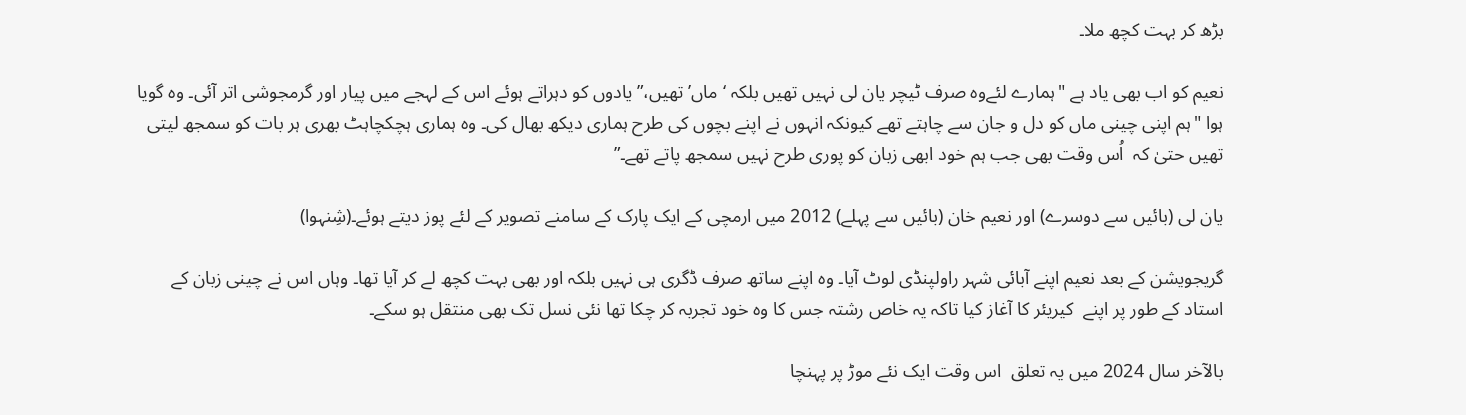بڑھ کر بہت کچھ ملا۔

نعیم کو اب بھی یاد ہے "ہمارے لئےوہ صرف ٹیچر یان لی نہیں تھیں بلکہ ‘ماں’ تھیں،” یادوں کو دہراتے ہوئے اس کے لہجے میں پیار اور گرمجوشی اتر آئی۔ وہ گویا ہوا "ہم اپنی چینی ماں کو دل و جان سے چاہتے تھے کیونکہ انہوں نے اپنے بچوں کی طرح ہماری دیکھ بھال کی۔ وہ ہماری ہچکچاہٹ بھری ہر بات کو سمجھ لیتی تھیں حتیٰ کہ  اُس وقت بھی جب ہم خود ابھی زبان کو پوری طرح نہیں سمجھ پاتے تھے۔”

یان لی (بائیں سے دوسرے) اور نعیم خان (بائیں سے پہلے) 2012 میں ارمچی کے ایک پارک کے سامنے تصویر کے لئے پوز دیتے ہوئے۔(شِنہوا)

گریجویشن کے بعد نعیم اپنے آبائی شہر راولپنڈی لوٹ آیا۔ وہ اپنے ساتھ صرف ڈگری ہی نہیں بلکہ اور بھی بہت کچھ لے کر آیا تھا۔ وہاں اس نے چینی زبان کے استاد کے طور پر اپنے  کیریئر کا آغاز کیا تاکہ یہ خاص رشتہ جس کا وہ خود تجربہ کر چکا تھا نئی نسل تک بھی منتقل ہو سکے۔

بالآخر سال 2024 میں یہ تعلق  اس وقت ایک نئے موڑ پر پہنچا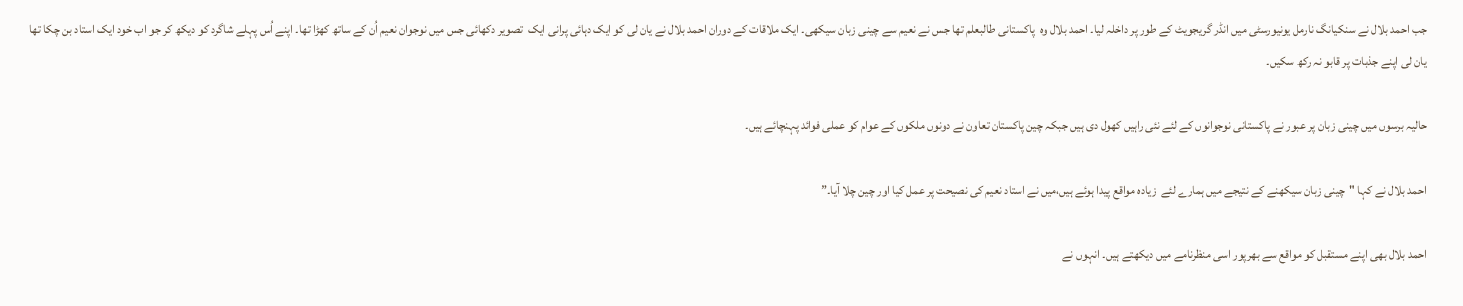جب احمد بلال نے سنکیانگ نارمل یونیورسٹی میں انڈر گریجویٹ کے طور پر داخلہ لیا۔ احمد بلال وہ  پاکستانی طالبعلم تھا جس نے نعیم سے چینی زبان سیکھی۔ ایک ملاقات کے دوران احمد بلال نے یان لی کو ایک دہائی پرانی ایک  تصویر دکھائی جس میں نوجوان نعیم اُن کے ساتھ کھڑا تھا۔ اپنے اُس پہلے شاگرد کو دیکھ کر جو اب خود ایک استاد بن چکا تھا یان لی اپنے جذبات پر قابو نہ رکھ سکیں۔

حالیہ برسوں میں چینی زبان پر عبور نے پاکستانی نوجوانوں کے لئے نئی راہیں کھول دی ہیں جبکہ چین پاکستان تعاون نے دونوں ملکوں کے عوام کو عملی فوائد پہنچائے ہیں۔

احمد بلال نے کہا "چینی زبان سیکھنے کے نتیجے میں ہمارے لئے  زیادہ مواقع پیدا ہوئے ہیں،میں نے استاد نعیم کی نصیحت پر عمل کیا اور چین چلا آیا۔”

احمد بلال بھی اپنے مستقبل کو مواقع سے بھرپور اسی منظرنامے میں دیکھتے ہیں۔ انہوں نے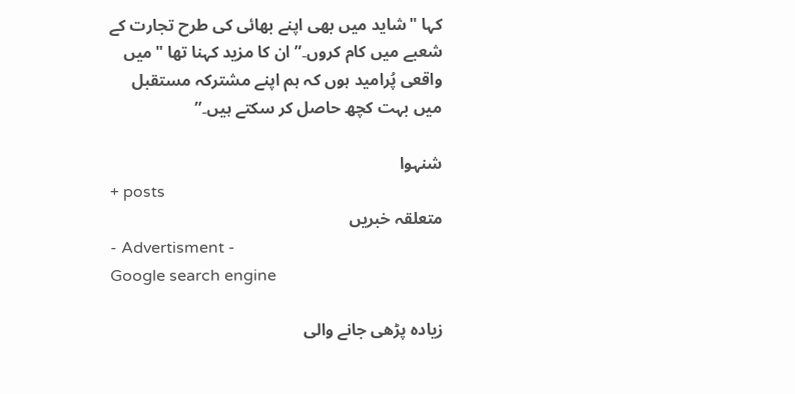کہا "شاید میں بھی اپنے بھائی کی طرح تجارت کے شعبے میں کام کروں۔” ان کا مزید کہنا تھا "میں واقعی پُرامید ہوں کہ ہم اپنے مشترکہ مستقبل میں بہت کچھ حاصل کر سکتے ہیں۔”

شنہوا
+ posts
متعلقہ خبریں
- Advertisment -
Google search engine

زیادہ پڑھی جانے والی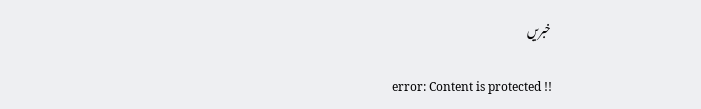خبریں

error: Content is protected !!